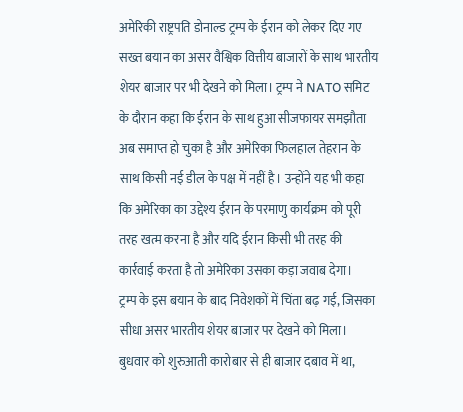अमेरिकी राष्ट्रपति डोनाल्ड ट्रम्प के ईरान को लेकर दिए गए सख्त बयान का असर वैश्विक वित्तीय बाजारों के साथ भारतीय शेयर बाजार पर भी देखने को मिला। ट्रम्प ने NATO समिट के दौरान कहा कि ईरान के साथ हुआ सीजफायर समझौता अब समाप्त हो चुका है और अमेरिका फिलहाल तेहरान के साथ किसी नई डील के पक्ष में नहीं है। उन्होंने यह भी कहा कि अमेरिका का उद्देश्य ईरान के परमाणु कार्यक्रम को पूरी तरह खत्म करना है और यदि ईरान किसी भी तरह की कार्रवाई करता है तो अमेरिका उसका कड़ा जवाब देगा।
ट्रम्प के इस बयान के बाद निवेशकों में चिंता बढ़ गई, जिसका सीधा असर भारतीय शेयर बाजार पर देखने को मिला। बुधवार को शुरुआती कारोबार से ही बाजार दबाव में था,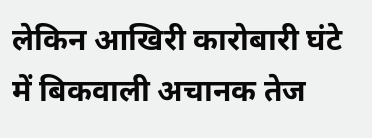लेकिन आखिरी कारोबारी घंटे में बिकवाली अचानक तेज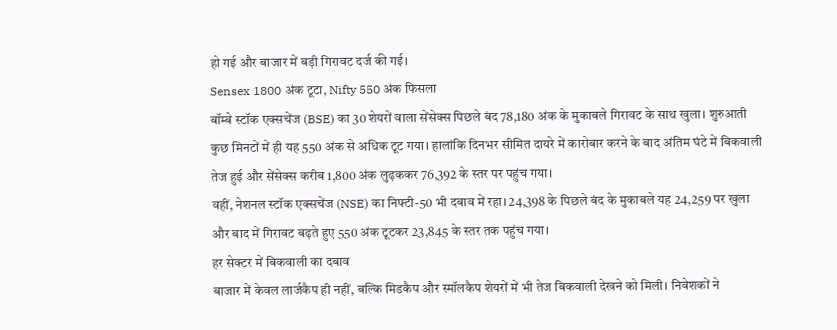हो गई और बाजार में बड़ी गिरावट दर्ज की गई।
Sensex 1800 अंक टूटा, Nifty 550 अंक फिसला
बॉम्बे स्टॉक एक्सचेंज (BSE) का 30 शेयरों वाला सेंसेक्स पिछले बंद 78,180 अंक के मुकाबले गिरावट के साथ खुला। शुरुआती कुछ मिनटों में ही यह 550 अंक से अधिक टूट गया। हालांकि दिनभर सीमित दायरे में कारोबार करने के बाद अंतिम घंटे में बिकवाली तेज हुई और सेंसेक्स करीब 1,800 अंक लुढ़ककर 76,392 के स्तर पर पहुंच गया।
वहीं, नेशनल स्टॉक एक्सचेंज (NSE) का निफ्टी-50 भी दबाव में रहा। 24,398 के पिछले बंद के मुकाबले यह 24,259 पर खुला और बाद में गिरावट बढ़ते हुए 550 अंक टूटकर 23,845 के स्तर तक पहुंच गया।
हर सेक्टर में बिकवाली का दबाव
बाजार में केवल लार्जकैप ही नहीं, बल्कि मिडकैप और स्मॉलकैप शेयरों में भी तेज बिकवाली देखने को मिली। निवेशकों ने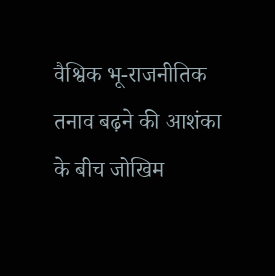वैश्विक भू-राजनीतिक तनाव बढ़ने की आशंका के बीच जोखिम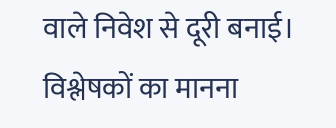वाले निवेश से दूरी बनाई। विश्लेषकों का मानना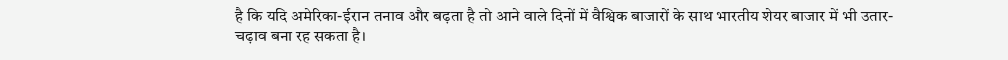है कि यदि अमेरिका-ईरान तनाव और बढ़ता है तो आने वाले दिनों में वैश्विक बाजारों के साथ भारतीय शेयर बाजार में भी उतार-चढ़ाव बना रह सकता है।